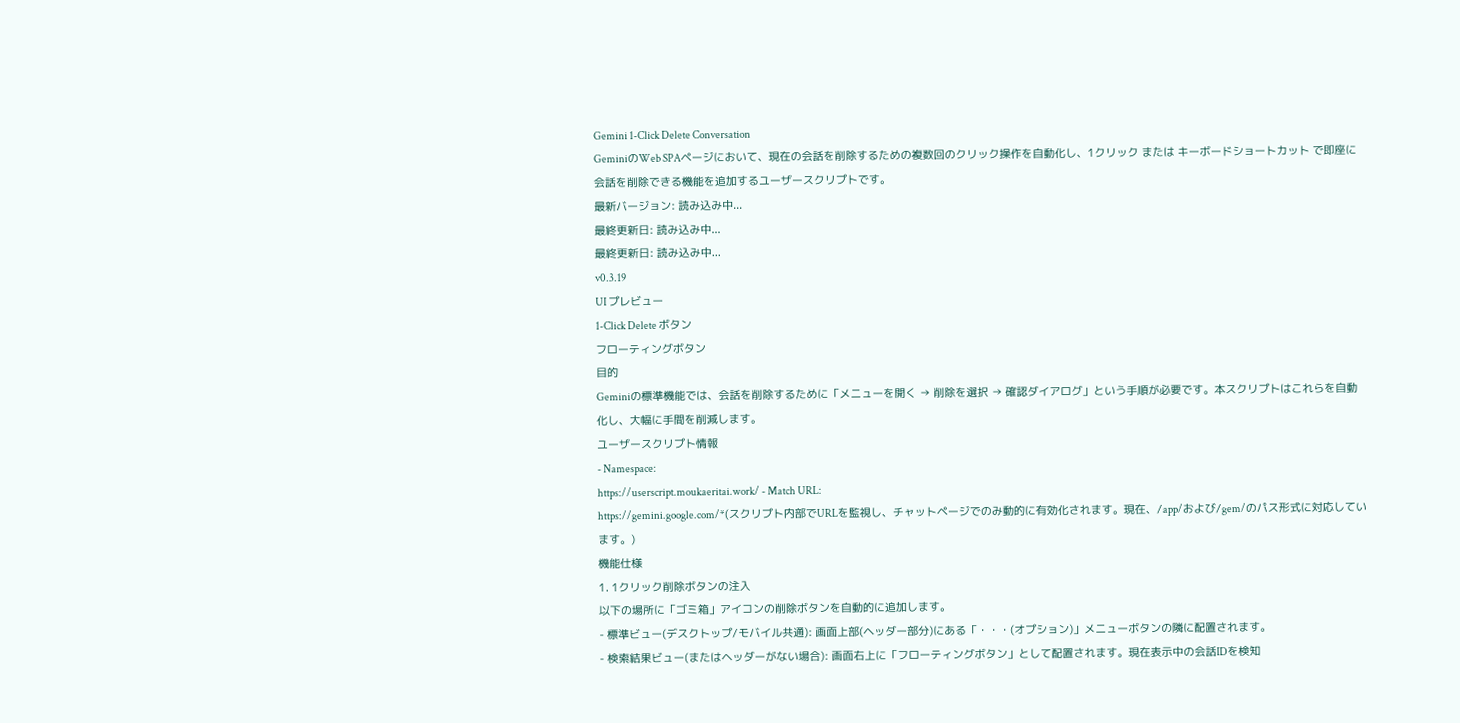Gemini 1-Click Delete Conversation
GeminiのWeb SPAページにおいて、現在の会話を削除するための複数回のクリック操作を自動化し、1クリック または キーボードショートカット で即座に会話を削除できる機能を追加するユーザースクリプトです。
最新バージョン: 読み込み中...
最終更新日: 読み込み中...
最終更新日: 読み込み中...
v0.3.19
UI プレビュー
1-Click Delete ボタン
フローティングボタン
目的
Geminiの標準機能では、会話を削除するために「メニューを開く → 削除を選択 → 確認ダイアログ」という手順が必要です。本スクリプトはこれらを自動化し、大幅に手間を削減します。
ユーザースクリプト情報
- Namespace:
https://userscript.moukaeritai.work/ - Match URL:
https://gemini.google.com/*(スクリプト内部でURLを監視し、チャットページでのみ動的に有効化されます。現在、/app/および/gem/のパス形式に対応しています。)
機能仕様
1. 1クリック削除ボタンの注入
以下の場所に「ゴミ箱」アイコンの削除ボタンを自動的に追加します。
- 標準ビュー(デスクトップ/モバイル共通): 画面上部(ヘッダー部分)にある「・・・(オプション)」メニューボタンの隣に配置されます。
- 検索結果ビュー(またはヘッダーがない場合): 画面右上に「フローティングボタン」として配置されます。現在表示中の会話IDを検知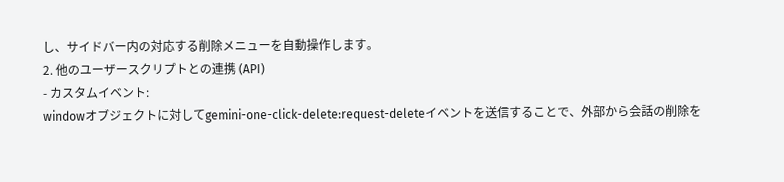し、サイドバー内の対応する削除メニューを自動操作します。
2. 他のユーザースクリプトとの連携 (API)
- カスタムイベント:
windowオブジェクトに対してgemini-one-click-delete:request-deleteイベントを送信することで、外部から会話の削除を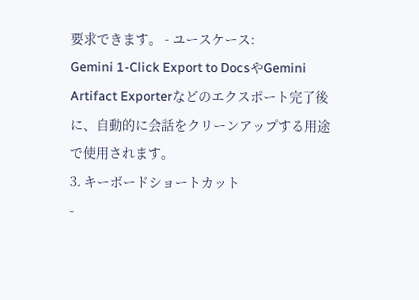要求できます。 - ユースケース:
Gemini 1-Click Export to DocsやGemini Artifact Exporterなどのエクスポート完了後に、自動的に会話をクリーンアップする用途で使用されます。
3. キーボードショートカット
-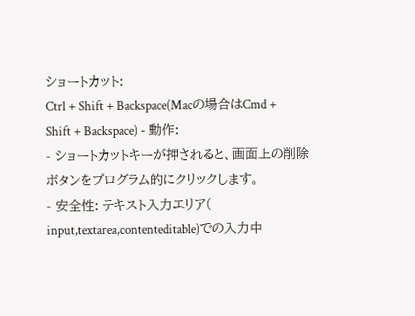ショートカット:
Ctrl + Shift + Backspace(Macの場合はCmd + Shift + Backspace) - 動作:
- ショートカットキーが押されると、画面上の削除ボタンをプログラム的にクリックします。
- 安全性: テキスト入力エリア(
input,textarea,contenteditable)での入力中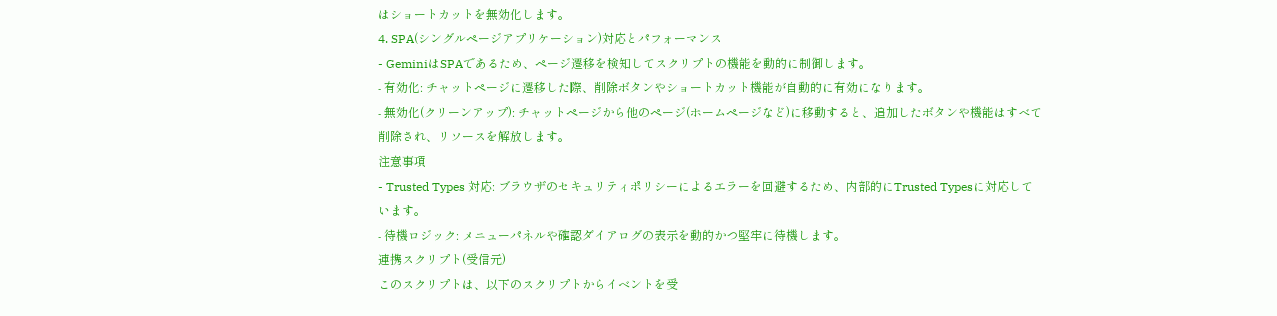はショートカットを無効化します。
4. SPA(シングルページアプリケーション)対応とパフォーマンス
- GeminiはSPAであるため、ページ遷移を検知してスクリプトの機能を動的に制御します。
- 有効化: チャットページに遷移した際、削除ボタンやショートカット機能が自動的に有効になります。
- 無効化(クリーンアップ): チャットページから他のページ(ホームページなど)に移動すると、追加したボタンや機能はすべて削除され、リソースを解放します。
注意事項
- Trusted Types 対応: ブラウザのセキュリティポリシーによるエラーを回避するため、内部的にTrusted Typesに対応しています。
- 待機ロジック: メニューパネルや確認ダイアログの表示を動的かつ堅牢に待機します。
連携スクリプト(受信元)
このスクリプトは、以下のスクリプトからイベントを受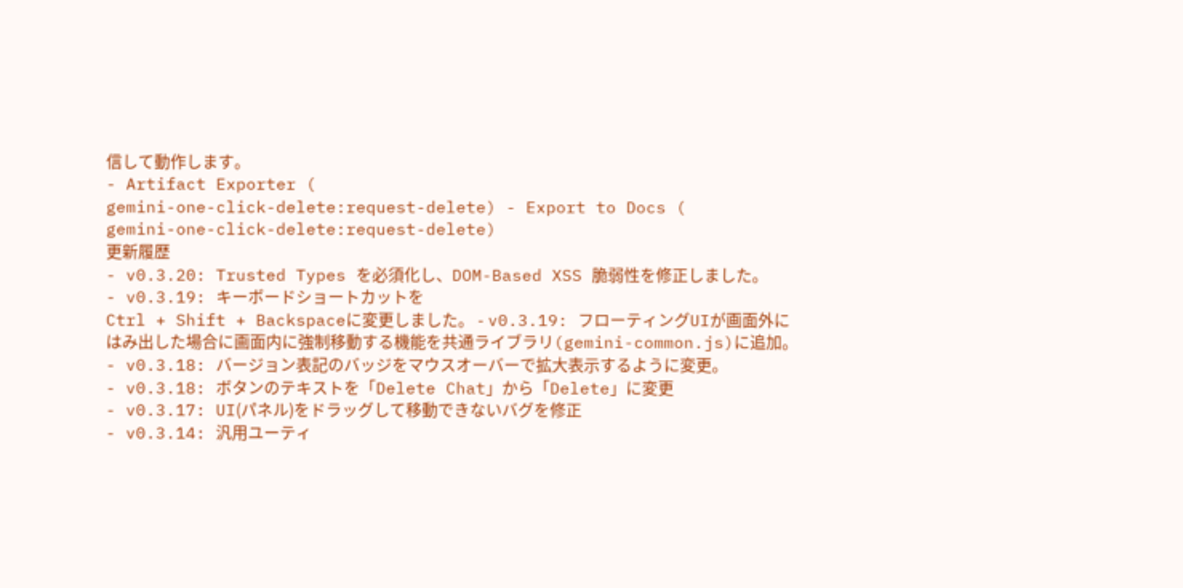信して動作します。
- Artifact Exporter (
gemini-one-click-delete:request-delete) - Export to Docs (
gemini-one-click-delete:request-delete)
更新履歴
- v0.3.20: Trusted Types を必須化し、DOM-Based XSS 脆弱性を修正しました。
- v0.3.19: キーボードショートカットを
Ctrl + Shift + Backspaceに変更しました。 - v0.3.19: フローティングUIが画面外にはみ出した場合に画面内に強制移動する機能を共通ライブラリ(gemini-common.js)に追加。
- v0.3.18: バージョン表記のバッジをマウスオーバーで拡大表示するように変更。
- v0.3.18: ボタンのテキストを「Delete Chat」から「Delete」に変更
- v0.3.17: UI(パネル)をドラッグして移動できないバグを修正
- v0.3.14: 汎用ユーティ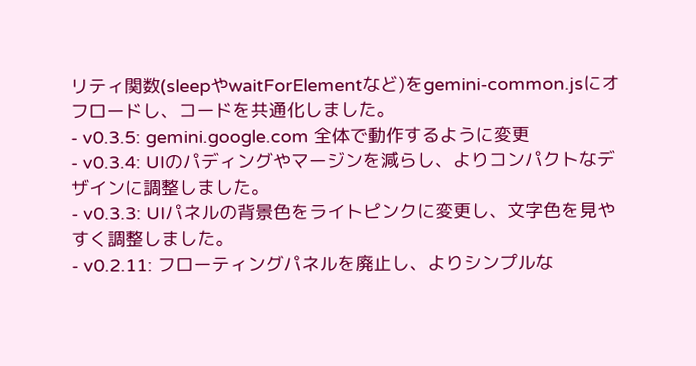リティ関数(sleepやwaitForElementなど)をgemini-common.jsにオフロードし、コードを共通化しました。
- v0.3.5: gemini.google.com 全体で動作するように変更
- v0.3.4: UIのパディングやマージンを減らし、よりコンパクトなデザインに調整しました。
- v0.3.3: UIパネルの背景色をライトピンクに変更し、文字色を見やすく調整しました。
- v0.2.11: フローティングパネルを廃止し、よりシンプルな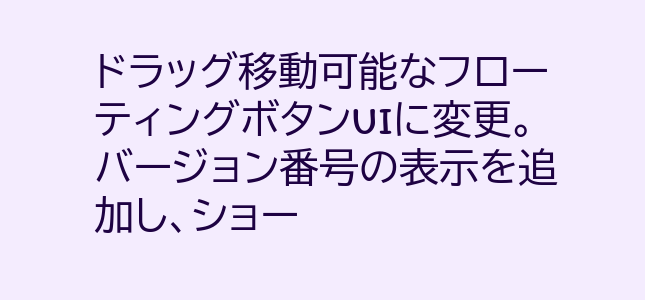ドラッグ移動可能なフローティングボタンUIに変更。バージョン番号の表示を追加し、ショー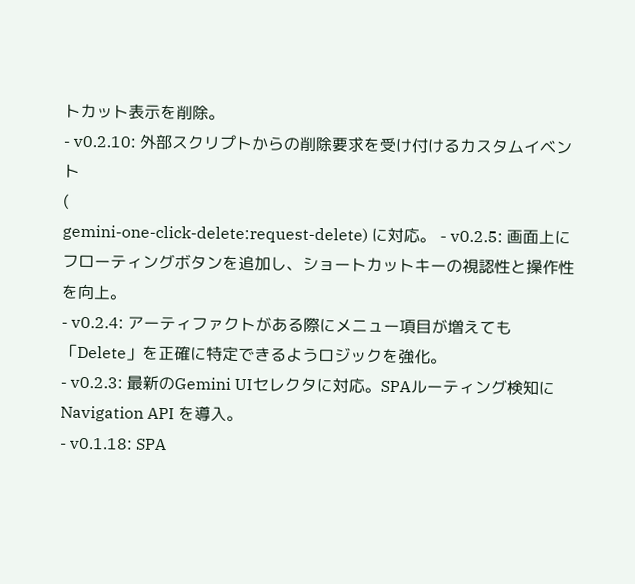トカット表示を削除。
- v0.2.10: 外部スクリプトからの削除要求を受け付けるカスタムイベント
(
gemini-one-click-delete:request-delete) に対応。 - v0.2.5: 画面上にフローティングボタンを追加し、ショートカットキーの視認性と操作性を向上。
- v0.2.4: アーティファクトがある際にメニュー項目が増えても「Delete」を正確に特定できるようロジックを強化。
- v0.2.3: 最新のGemini UIセレクタに対応。SPAルーティング検知に Navigation API を導入。
- v0.1.18: SPA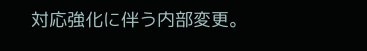対応強化に伴う内部変更。